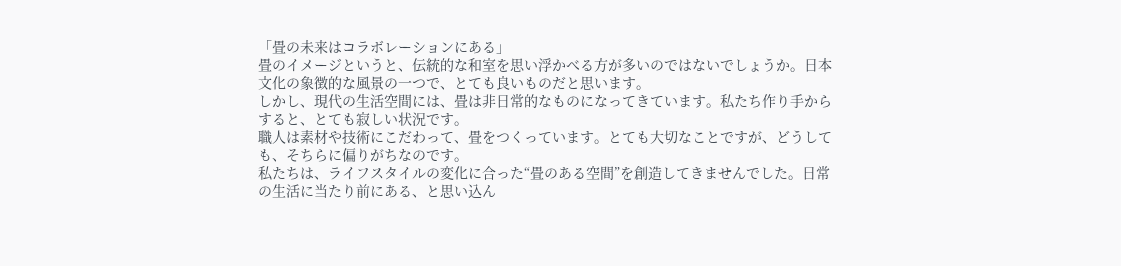「畳の未来はコラボレーションにある」
畳のイメージというと、伝統的な和室を思い浮かべる方が多いのではないでしょうか。日本文化の象徴的な風景の一つで、とても良いものだと思います。
しかし、現代の生活空間には、畳は非日常的なものになってきています。私たち作り手からすると、とても寂しい状況です。
職人は素材や技術にこだわって、畳をつくっています。とても大切なことですが、どうしても、そちらに偏りがちなのです。
私たちは、ライフスタイルの変化に合った“畳のある空間”を創造してきませんでした。日常の生活に当たり前にある、と思い込ん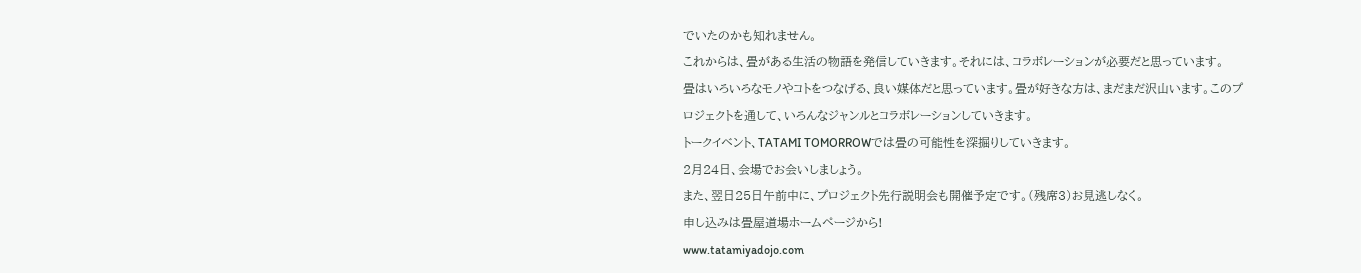でいたのかも知れません。
これからは、畳がある生活の物語を発信していきます。それには、コラボレーションが必要だと思っています。
畳はいろいろなモノやコトをつなげる、良い媒体だと思っています。畳が好きな方は、まだまだ沢山います。このプロジェクトを通して、いろんなジャンルとコラボレーションしていきます。
トークイベント、TATAMI TOMORROWでは畳の可能性を深掘りしていきます。
2月24日、会場でお会いしましょう。
また、翌日25日午前中に、プロジェクト先行説明会も開催予定です。(残席3)お見逃しなく。
申し込みは畳屋道場ホームページから!
www.tatamiyadojo.com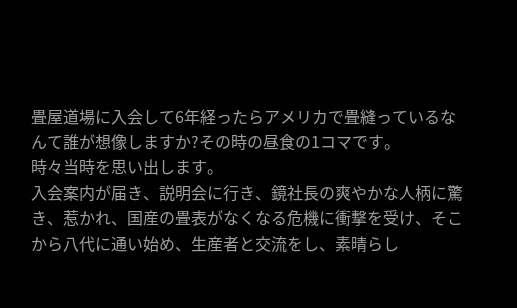畳屋道場に入会して6年経ったらアメリカで畳縫っているなんて誰が想像しますか?その時の昼食の1コマです。
時々当時を思い出します。
入会案内が届き、説明会に行き、鏡社長の爽やかな人柄に驚き、惹かれ、国産の畳表がなくなる危機に衝撃を受け、そこから八代に通い始め、生産者と交流をし、素晴らし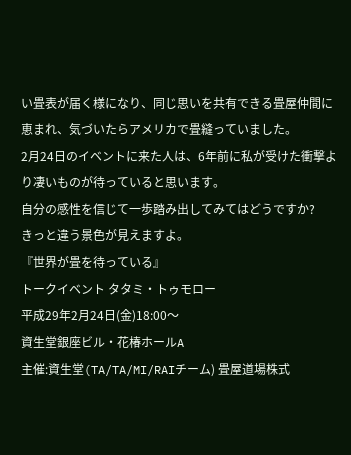い畳表が届く様になり、同じ思いを共有できる畳屋仲間に恵まれ、気づいたらアメリカで畳縫っていました。
2月24日のイベントに来た人は、6年前に私が受けた衝撃より凄いものが待っていると思います。
自分の感性を信じて一歩踏み出してみてはどうですか?
きっと違う景色が見えますよ。
『世界が畳を待っている』
トークイベント タタミ・トゥモロー
平成29年2月24日(金)18:00〜
資生堂銀座ビル・花椿ホールA
主催:資生堂(TA/TA/MI/RAIチーム) 畳屋道場株式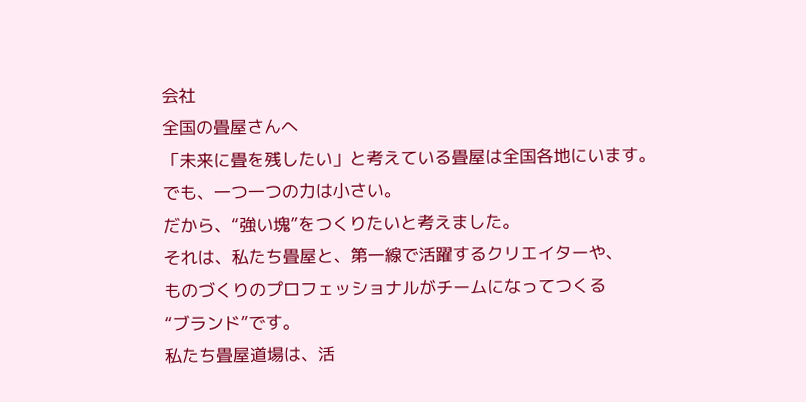会社
全国の畳屋さんへ
「未来に畳を残したい」と考えている畳屋は全国各地にいます。
でも、一つ一つの力は小さい。
だから、“強い塊”をつくりたいと考えました。
それは、私たち畳屋と、第一線で活躍するクリエイターや、
ものづくりのプロフェッショナルがチームになってつくる
“ブランド”です。
私たち畳屋道場は、活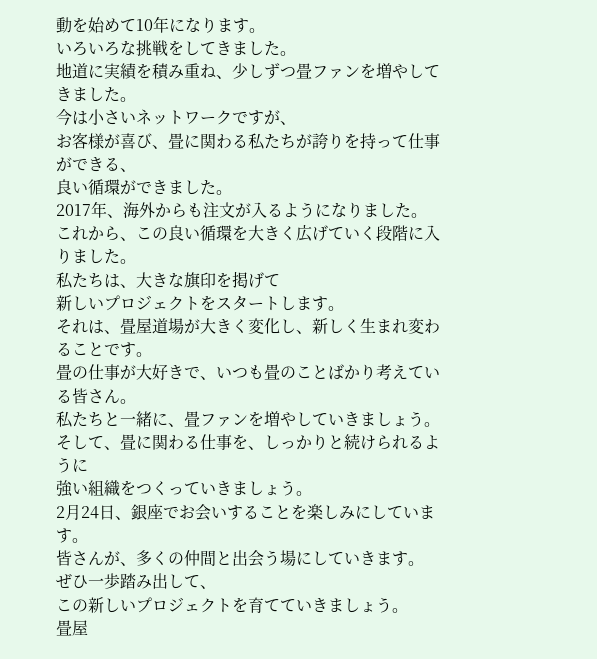動を始めて10年になります。
いろいろな挑戦をしてきました。
地道に実績を積み重ね、少しずつ畳ファンを増やしてきました。
今は小さいネットワークですが、
お客様が喜び、畳に関わる私たちが誇りを持って仕事ができる、
良い循環ができました。
2017年、海外からも注文が入るようになりました。
これから、この良い循環を大きく広げていく段階に入りました。
私たちは、大きな旗印を掲げて
新しいプロジェクトをスタートします。
それは、畳屋道場が大きく変化し、新しく生まれ変わることです。
畳の仕事が大好きで、いつも畳のことばかり考えている皆さん。
私たちと一緒に、畳ファンを増やしていきましょう。
そして、畳に関わる仕事を、しっかりと続けられるように
強い組織をつくっていきましょう。
2月24日、銀座でお会いすることを楽しみにしています。
皆さんが、多くの仲間と出会う場にしていきます。
ぜひ一歩踏み出して、
この新しいプロジェクトを育てていきましょう。
畳屋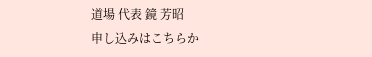道場 代表 鏡 芳昭
申し込みはこちらか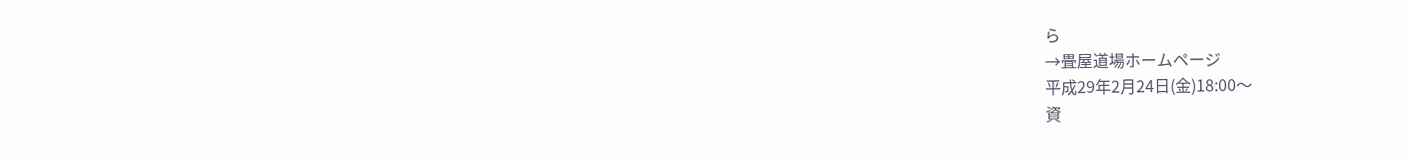ら
→畳屋道場ホームページ
平成29年2月24日(金)18:00〜
資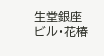生堂銀座ビル・花椿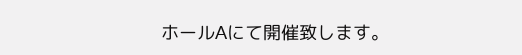ホールAにて開催致します。